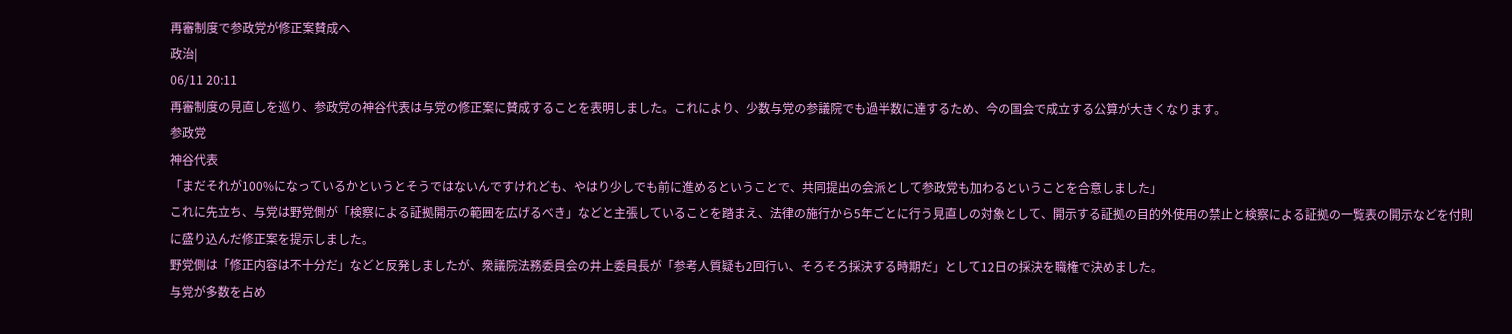再審制度で参政党が修正案賛成へ
政治|
06/11 20:11
再審制度の見直しを巡り、参政党の神谷代表は与党の修正案に賛成することを表明しました。これにより、少数与党の参議院でも過半数に達するため、今の国会で成立する公算が大きくなります。
参政党
神谷代表
「まだそれが100%になっているかというとそうではないんですけれども、やはり少しでも前に進めるということで、共同提出の会派として参政党も加わるということを合意しました」
これに先立ち、与党は野党側が「検察による証拠開示の範囲を広げるべき」などと主張していることを踏まえ、法律の施行から5年ごとに行う見直しの対象として、開示する証拠の目的外使用の禁止と検察による証拠の一覧表の開示などを付則に盛り込んだ修正案を提示しました。
野党側は「修正内容は不十分だ」などと反発しましたが、衆議院法務委員会の井上委員長が「参考人質疑も2回行い、そろそろ採決する時期だ」として12日の採決を職権で決めました。
与党が多数を占め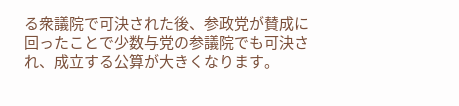る衆議院で可決された後、参政党が賛成に回ったことで少数与党の参議院でも可決され、成立する公算が大きくなります。